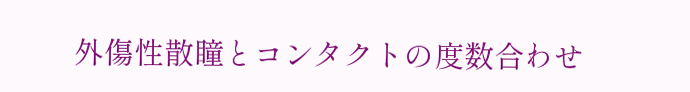外傷性散瞳とコンタクトの度数合わせ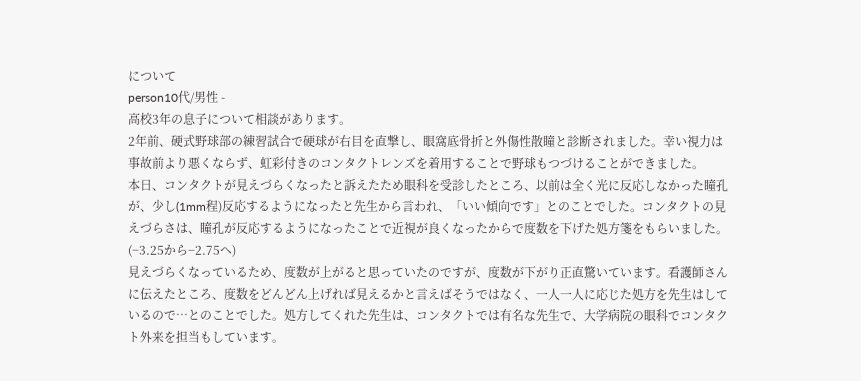について
person10代/男性 -
高校3年の息子について相談があります。
2年前、硬式野球部の練習試合で硬球が右目を直撃し、眼窩底骨折と外傷性散瞳と診断されました。幸い視力は事故前より悪くならず、虹彩付きのコンタクトレンズを着用することで野球もつづけることができました。
本日、コンタクトが見えづらくなったと訴えたため眼科を受診したところ、以前は全く光に反応しなかった瞳孔が、少し(1mm程)反応するようになったと先生から言われ、「いい傾向です」とのことでした。コンタクトの見えづらさは、瞳孔が反応するようになったことで近視が良くなったからで度数を下げた処方箋をもらいました。(−3.25から−2.75へ)
見えづらくなっているため、度数が上がると思っていたのですが、度数が下がり正直驚いています。看護師さんに伝えたところ、度数をどんどん上げれば見えるかと言えばそうではなく、一人一人に応じた処方を先生はしているので…とのことでした。処方してくれた先生は、コンタクトでは有名な先生で、大学病院の眼科でコンタクト外来を担当もしています。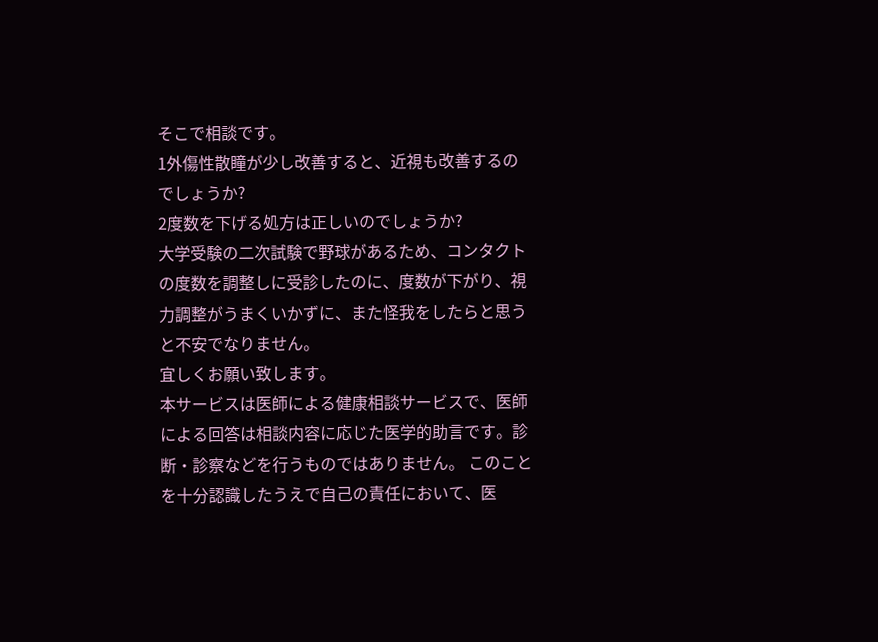そこで相談です。
1外傷性散瞳が少し改善すると、近視も改善するのでしょうか?
2度数を下げる処方は正しいのでしょうか?
大学受験の二次試験で野球があるため、コンタクトの度数を調整しに受診したのに、度数が下がり、視力調整がうまくいかずに、また怪我をしたらと思うと不安でなりません。
宜しくお願い致します。
本サービスは医師による健康相談サービスで、医師による回答は相談内容に応じた医学的助言です。診断・診察などを行うものではありません。 このことを十分認識したうえで自己の責任において、医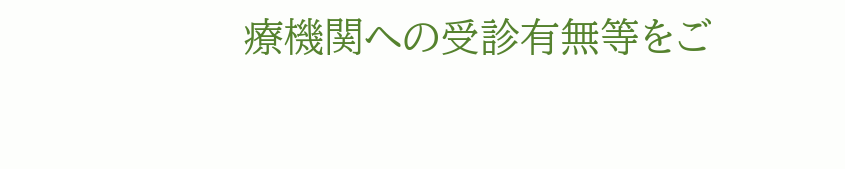療機関への受診有無等をご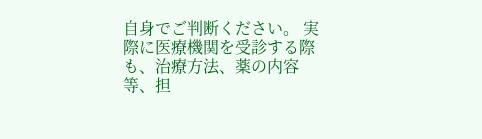自身でご判断ください。 実際に医療機関を受診する際も、治療方法、薬の内容等、担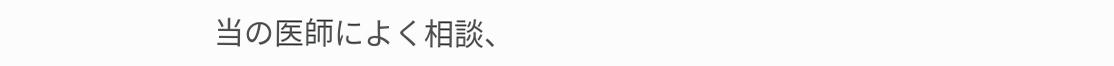当の医師によく相談、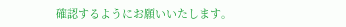確認するようにお願いいたします。